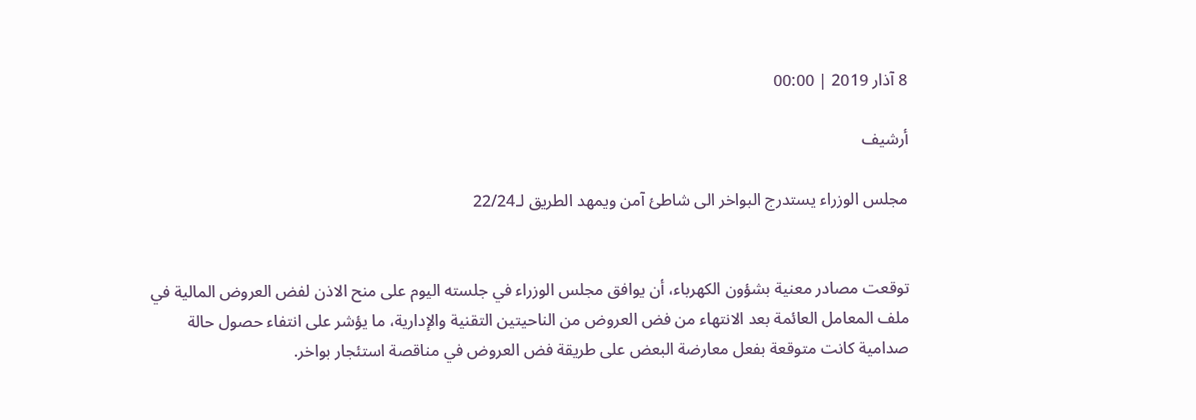8 آذار 2019 | 00:00

أرشيف

مجلس الوزراء يستدرج البواخر الى شاطئ آمن ويمهد الطريق لـ22/24


توقعت مصادر معنية بشؤون الكهرباء، أن يوافق مجلس الوزراء في جلسته اليوم على منح الاذن لفض العروض المالية في ملف المعامل العائمة بعد الانتهاء من فض العروض من الناحيتين التقنية والإدارية، ما يؤشر على انتفاء حصول حالة صدامية كانت متوقعة بفعل معارضة البعض على طريقة فض العروض في مناقصة استئجار بواخر.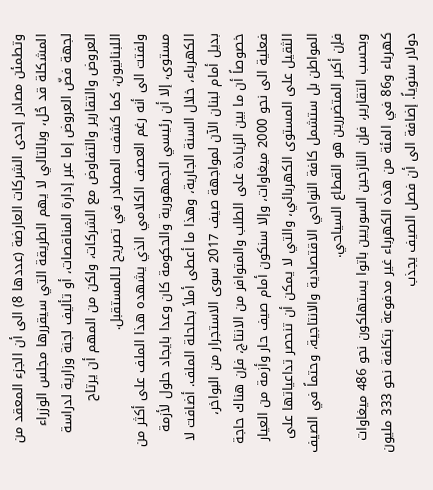وتطمئن مصادر إحدى الشركات العارضة (عددها 8) الى أن الجزء المعقد من المشكلة قد حُل، وبالتالي لا يهم الطريقة التي سيقررها مجلس الوزراء لجهة فضّ العروض إما عبر إدارة المناقصات، أو تأليف لجنة وزارية لدراسة العروض والتقارير والتفاوض مع الشركات، ولكن من المهم أن يرتاح اللبنانيون، كما كشفت المصادر في تصريح لـالمستقبل.
ولفتت الى أنه رغم العصف الكلامي الذي يشهده هذا الملف على أكثر من مستوى، إلا أن رئيسي الجمهورية والحكومة كان وعدا بايجاد حلول لأزمة الكهرباء، خلال السنة الجارية، وهذا ما أعطى أملاً بحلحلة الملف. أضافت لا بديل أمام لبنان الآن لمواجهة صيف 2017 سوى الاستجرار من البواخر، خصوصاً أن ما بين الزيادة على الطلب والمتوافر من الانتاج، فإن هناك حاجة فعلية الى نحو 2000 ميغاوات، وإلا سنكون أمام صيف حار وأزمة من العيار الثقيل على المستوى الكهربائي، والتي لا يمكن أن تنحصر تداعياتها على المواطن بل ستشمل كافة النواحي الاقتصادية والانتاجية، وحتماً في الصيف فإن أكبر المتضررين هو القطاع السياحي.
وبحسب التقارير، فإن النازحين السوريين باتوا يستهلكون نحو 486 ميغاوات كهرباء و86 في المئة من هذه الكهرباء غير مدفوعة بتكلفة نحو 333 مليون دولار سنوياً. إضافة الى أن فصل الصيف يجذب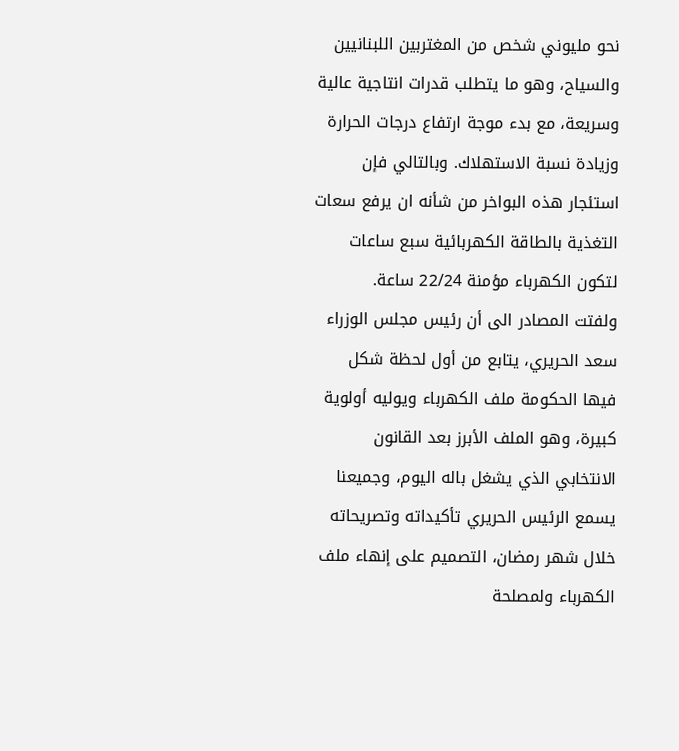نحو مليوني شخص من المغتربين اللبنانيين والسياح، وهو ما يتطلب قدرات انتاجية عالية وسريعة، مع بدء موجة ارتفاع درجات الحرارة وزيادة نسبة الاستهلاك. وبالتالي فإن استئجار هذه البواخر من شأنه ان يرفع سعات التغذية بالطاقة الكهربائية سبع ساعات لتكون الكهرباء مؤمنة 22/24 ساعة.
ولفتت المصادر الى أن رئيس مجلس الوزراء سعد الحريري، يتابع من أول لحظة شكل فيها الحكومة ملف الكهرباء ويوليه أولوية كبيرة، وهو الملف الأبرز بعد القانون الانتخابي الذي يشغل باله اليوم، وجميعنا يسمع الرئيس الحريري تأكيداته وتصريحاته خلال شهر رمضان، التصميم على إنهاء ملف الكهرباء ولمصلحة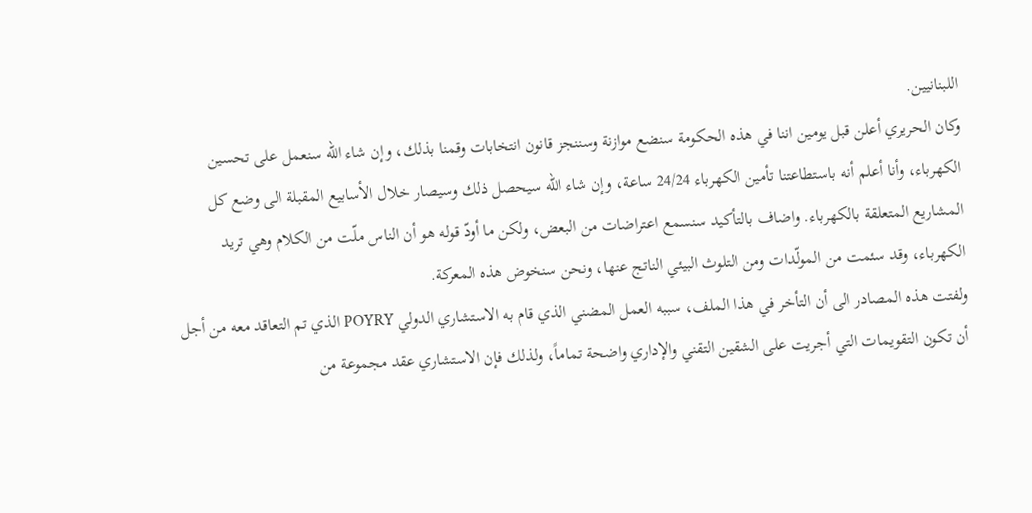اللبنانيين.
وكان الحريري أعلن قبل يومين اننا في هذه الحكومة سنضع موازنة وسننجز قانون انتخابات وقمنا بذلك، وإن شاء الله سنعمل على تحسين الكهرباء، وأنا أعلم أنه باستطاعتنا تأمين الكهرباء 24/24 ساعة، وإن شاء الله سيحصل ذلك وسيصار خلال الأسابيع المقبلة الى وضع كل المشاريع المتعلقة بالكهرباء. واضاف بالتأكيد سنسمع اعتراضات من البعض، ولكن ما أودّ قوله هو أن الناس ملّت من الكلام وهي تريد الكهرباء، وقد سئمت من المولّدات ومن التلوث البيئي الناتج عنها، ونحن سنخوض هذه المعركة.
ولفتت هذه المصادر الى أن التأخر في هذا الملف، سببه العمل المضني الذي قام به الاستشاري الدولي POYRY الذي تم التعاقد معه من أجل أن تكون التقويمات التي أجريت على الشقين التقني والإداري واضحة تماماً، ولذلك فإن الاستشاري عقد مجموعة من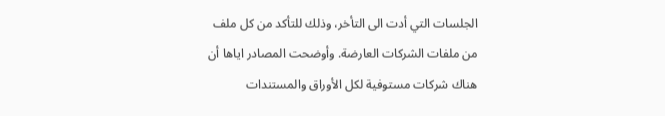الجلسات التي أدت الى التأخر، وذلك للتأكد من كل ملف من ملفات الشركات العارضة. وأوضحت المصادر اياها أن هناك شركات مستوفية لكل الأوراق والمستندات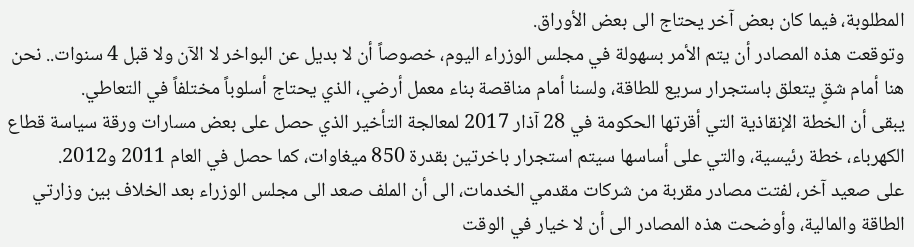المطلوبة، فيما كان بعض آخر يحتاج الى بعض الأوراق.
وتوقعت هذه المصادر أن يتم الأمر بسهولة في مجلس الوزراء اليوم، خصوصاً أن لا بديل عن البواخر لا الآن ولا قبل 4 سنوات.. نحن هنا أمام شقٍ يتعلق باستجرار سريع للطاقة، ولسنا أمام مناقصة بناء معمل أرضي، الذي يحتاج أسلوباً مختلفاً في التعاطي.
يبقى أن الخطة الإنقاذية التي أقرتها الحكومة في 28 آذار 2017 لمعالجة التأخير الذي حصل على بعض مسارات ورقة سياسة قطاع الكهرباء، خطة رئيسية، والتي على أساسها سيتم استجرار باخرتين بقدرة 850 ميغاوات، كما حصل في العام 2011 و2012.
على صعيد آخر، لفتت مصادر مقربة من شركات مقدمي الخدمات، الى أن الملف صعد الى مجلس الوزراء بعد الخلاف بين وزارتي الطاقة والمالية، وأوضحت هذه المصادر الى أن لا خيار في الوقت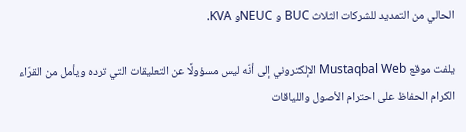الحالي من التمديد للشركات الثلاث BUC و NEUCو KVA.

يلفت موقع Mustaqbal Web الإلكتروني إلى أنّه ليس مسؤولًا عن التعليقات التي ترده ويأمل من القرّاء الكرام الحفاظ على احترام الأصول واللياقات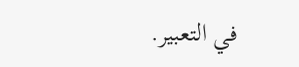في التعبير.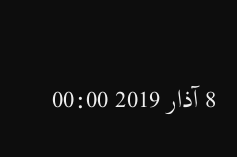8 آذار 2019 00:00